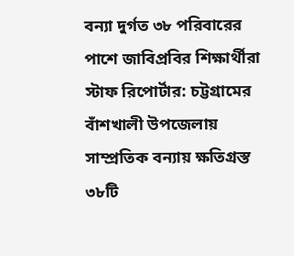বন্যা দুর্গত ৩৮ পরিবারের পাশে জাবিপ্রবির শিক্ষার্থীরা
স্টাফ রিপোর্টার: চট্টগ্রামের বাঁশখালী উপজেলায় সাম্প্রতিক বন্যায় ক্ষতিগ্রস্ত ৩৮টি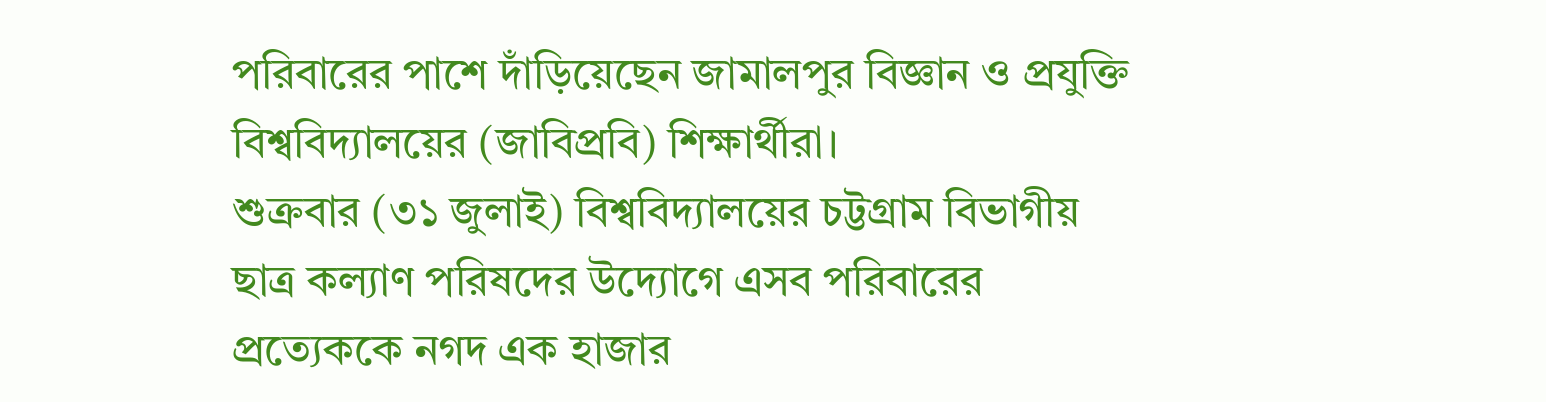পরিবারের পাশে দাঁড়িয়েছেন জামালপুর বিজ্ঞান ও প্রযুক্তি বিশ্ববিদ্যালয়ের (জাবিপ্রবি) শিক্ষার্থীরা।
শুক্রবার (৩১ জুলাই) বিশ্ববিদ্যালয়ের চট্টগ্রাম বিভাগীয় ছাত্র কল্যাণ পরিষদের উদ্যোগে এসব পরিবারের প্রত্যেককে নগদ এক হাজার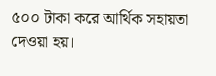৫০০ টাকা করে আর্থিক সহায়তা দেওয়া হয়।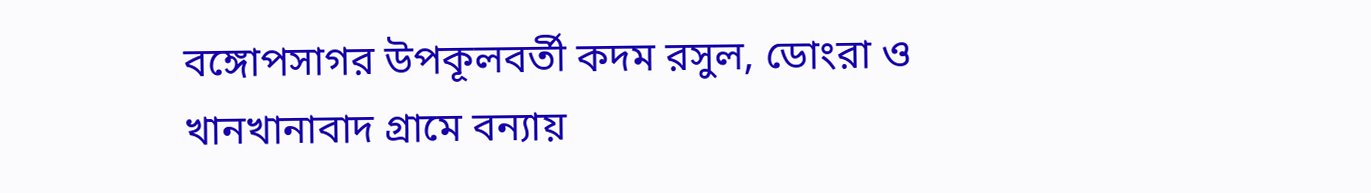বঙ্গোপসাগর উপকূলবর্তী কদম রসুল, ডোংরা ও খানখানাবাদ গ্রামে বন্যায়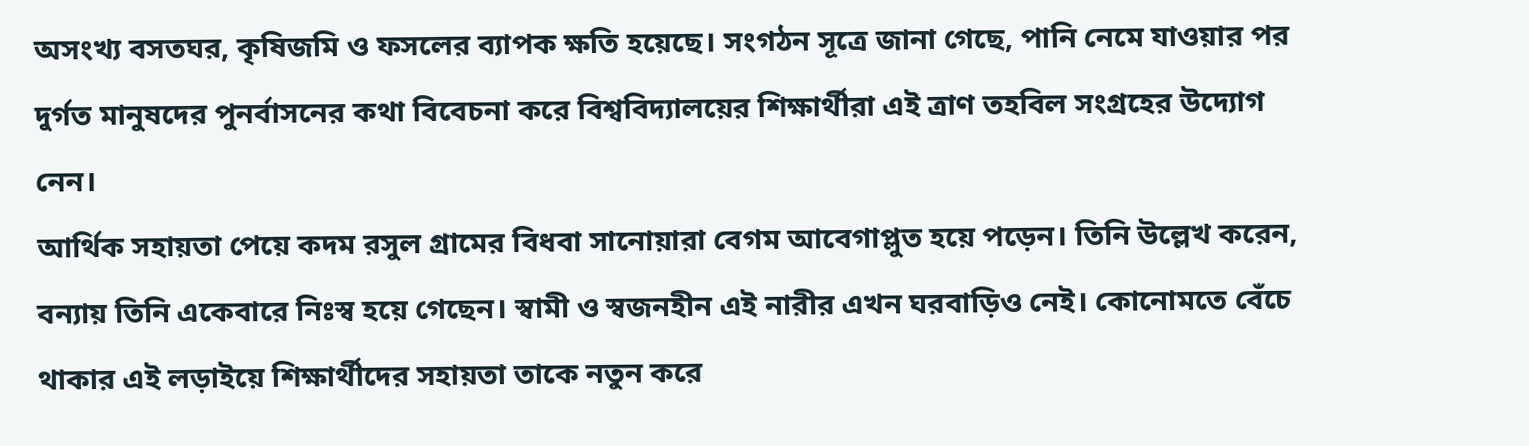অসংখ্য বসতঘর, কৃষিজমি ও ফসলের ব্যাপক ক্ষতি হয়েছে। সংগঠন সূত্রে জানা গেছে, পানি নেমে যাওয়ার পর দুর্গত মানুষদের পুনর্বাসনের কথা বিবেচনা করে বিশ্ববিদ্যালয়ের শিক্ষার্থীরা এই ত্রাণ তহবিল সংগ্রহের উদ্যোগ নেন।
আর্থিক সহায়তা পেয়ে কদম রসুল গ্রামের বিধবা সানোয়ারা বেগম আবেগাপ্লুত হয়ে পড়েন। তিনি উল্লেখ করেন, বন্যায় তিনি একেবারে নিঃস্ব হয়ে গেছেন। স্বামী ও স্বজনহীন এই নারীর এখন ঘরবাড়িও নেই। কোনোমতে বেঁচে থাকার এই লড়াইয়ে শিক্ষার্থীদের সহায়তা তাকে নতুন করে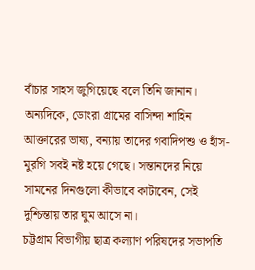বাঁচার সাহস জুগিয়েছে বলে তিনি জানান।
অন্যদিকে, ডোংরা গ্রামের বাসিন্দা শাহিন আক্তারের ভাষ্য, বন্যায় তাদের গবাদিপশু ও হাঁস-মুরগি সবই নষ্ট হয়ে গেছে। সন্তানদের নিয়ে সামনের দিনগুলো কীভাবে কাটাবেন, সেই দুশ্চিন্তায় তার ঘুম আসে না।
চট্টগ্রাম বিভাগীয় ছাত্র কল্যাণ পরিষদের সভাপতি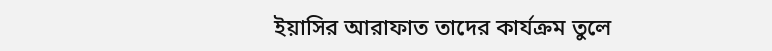ইয়াসির আরাফাত তাদের কার্যক্রম তুলে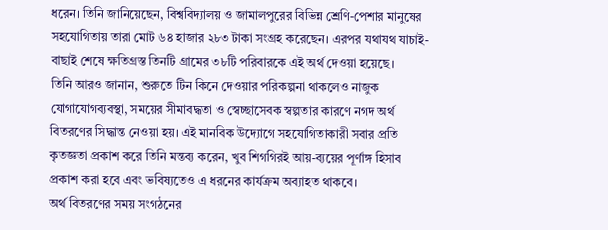ধরেন। তিনি জানিয়েছেন, বিশ্ববিদ্যালয় ও জামালপুরের বিভিন্ন শ্রেণি-পেশার মানুষের সহযোগিতায় তারা মোট ৬৪ হাজার ২৮৩ টাকা সংগ্রহ করেছেন। এরপর যথাযথ যাচাই-বাছাই শেষে ক্ষতিগ্রস্ত তিনটি গ্রামের ৩৮টি পরিবারকে এই অর্থ দেওয়া হয়েছে।
তিনি আরও জানান, শুরুতে টিন কিনে দেওয়ার পরিকল্পনা থাকলেও নাজুক যোগাযোগব্যবস্থা, সময়ের সীমাবদ্ধতা ও স্বেচ্ছাসেবক স্বল্পতার কারণে নগদ অর্থ বিতরণের সিদ্ধান্ত নেওয়া হয়। এই মানবিক উদ্যোগে সহযোগিতাকারী সবার প্রতি কৃতজ্ঞতা প্রকাশ করে তিনি মন্তব্য করেন, খুব শিগগিরই আয়-ব্যয়ের পূর্ণাঙ্গ হিসাব প্রকাশ করা হবে এবং ভবিষ্যতেও এ ধরনের কার্যক্রম অব্যাহত থাকবে।
অর্থ বিতরণের সময় সংগঠনের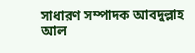সাধারণ সম্পাদক আবদুল্লাহ আল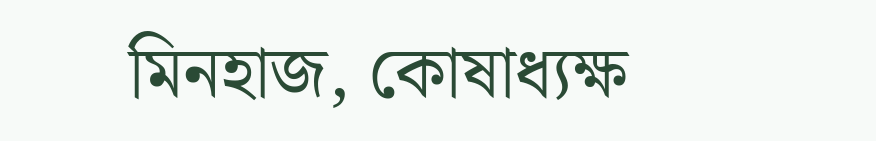মিনহাজ, কোষাধ্যক্ষ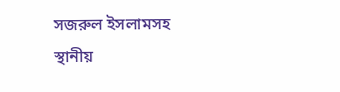সজরুল ইসলামসহ স্থানীয়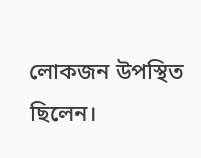লোকজন উপস্থিত ছিলেন।